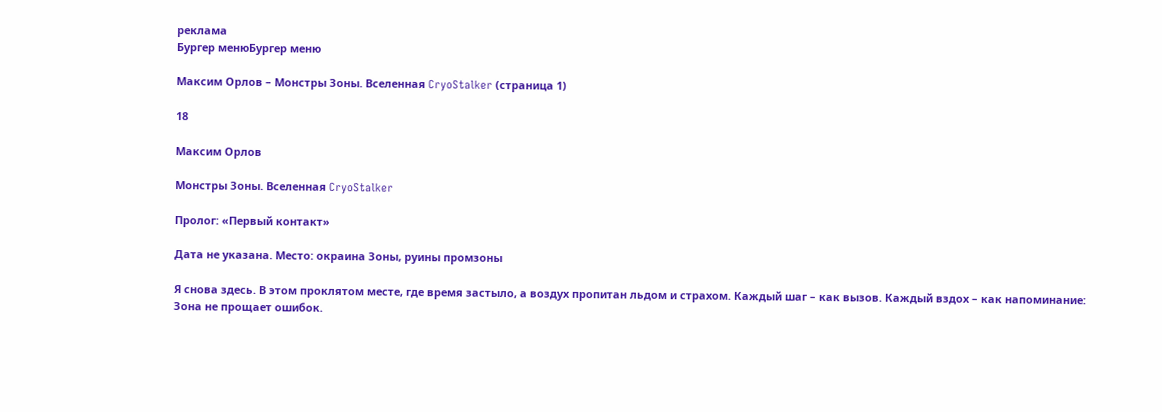реклама
Бургер менюБургер меню

Максим Орлов – Монстры Зоны. Вселенная CryoStalker (страница 1)

18

Максим Орлов

Монстры Зоны. Вселенная CryoStalker

Пролог: «Первый контакт»

Дата не указана. Место: окраина Зоны, руины промзоны

Я снова здесь. В этом проклятом месте, где время застыло, а воздух пропитан льдом и страхом. Каждый шаг – как вызов. Каждый вздох – как напоминание: Зона не прощает ошибок.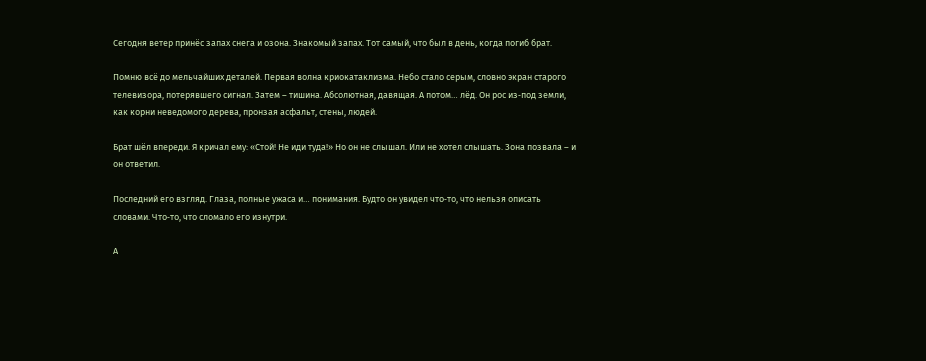Сегодня ветер принёс запах снега и озона. Знакомый запах. Тот самый, что был в день, когда погиб брат.

Помню всё до мельчайших деталей. Первая волна криокатаклизма. Небо стало серым, словно экран старого телевизора, потерявшего сигнал. Затем – тишина. Абсолютная, давящая. А потом… лёд. Он рос из‑под земли, как корни неведомого дерева, пронзая асфальт, стены, людей.

Брат шёл впереди. Я кричал ему: «Стой! Не иди туда!» Но он не слышал. Или не хотел слышать. Зона позвала – и он ответил.

Последний его взгляд. Глаза, полные ужаса и… понимания. Будто он увидел что‑то, что нельзя описать словами. Что‑то, что сломало его изнутри.

А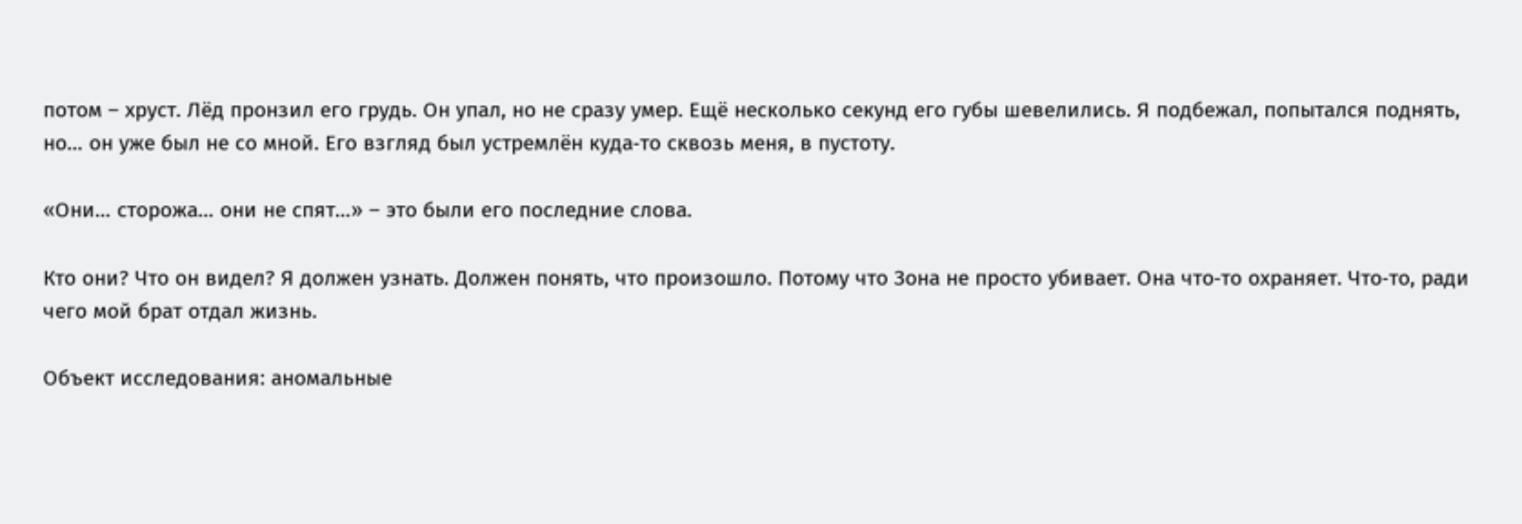потом – хруст. Лёд пронзил его грудь. Он упал, но не сразу умер. Ещё несколько секунд его губы шевелились. Я подбежал, попытался поднять, но… он уже был не со мной. Его взгляд был устремлён куда‑то сквозь меня, в пустоту.

«Они… сторожа… они не спят…» – это были его последние слова.

Кто они? Что он видел? Я должен узнать. Должен понять, что произошло. Потому что Зона не просто убивает. Она что‑то охраняет. Что‑то, ради чего мой брат отдал жизнь.

Объект исследования: аномальные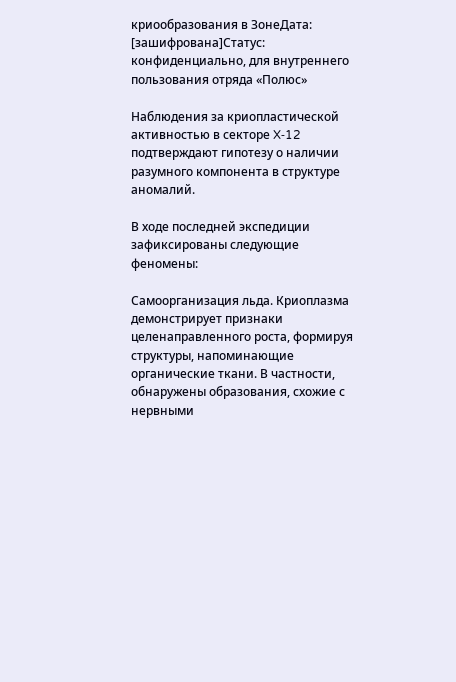криообразования в ЗонеДата: [зашифрована]Статус: конфиденциально, для внутреннего пользования отряда «Полюс»

Наблюдения за криопластической активностью в секторе X‑12 подтверждают гипотезу о наличии разумного компонента в структуре аномалий.

В ходе последней экспедиции зафиксированы следующие феномены:

Самоорганизация льда. Криоплазма демонстрирует признаки целенаправленного роста, формируя структуры, напоминающие органические ткани. В частности, обнаружены образования, схожие с нервными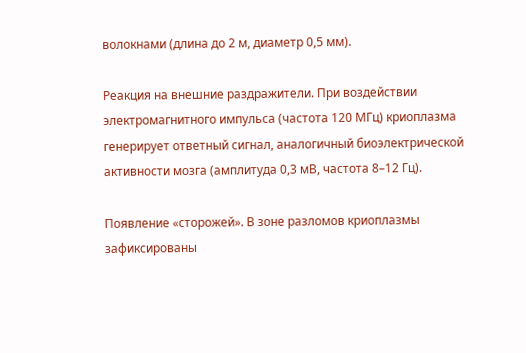волокнами (длина до 2 м, диаметр 0,5 мм).

Реакция на внешние раздражители. При воздействии электромагнитного импульса (частота 120 МГц) криоплазма генерирует ответный сигнал, аналогичный биоэлектрической активности мозга (амплитуда 0,3 мВ, частота 8–12 Гц).

Появление «сторожей». В зоне разломов криоплазмы зафиксированы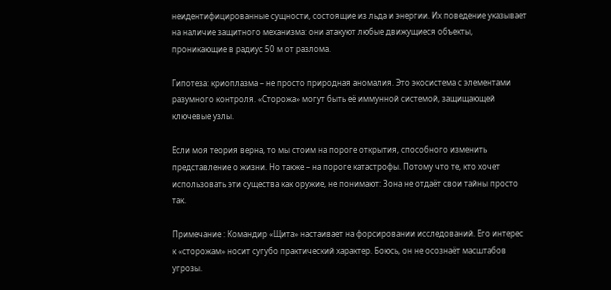неидентифицированные сущности, состоящие из льда и энергии. Их поведение указывает на наличие защитного механизма: они атакуют любые движущиеся объекты, проникающие в радиус 50 м от разлома.

Гипотеза: криоплазма – не просто природная аномалия. Это экосистема с элементами разумного контроля. «Сторожа» могут быть её иммунной системой, защищающей ключевые узлы.

Если моя теория верна, то мы стоим на пороге открытия, способного изменить представление о жизни. Но также – на пороге катастрофы. Потому что те, кто хочет использовать эти существа как оружие, не понимают: Зона не отдаёт свои тайны просто так.

Примечание : Командир «Щита» настаивает на форсировании исследований. Его интерес к «сторожам» носит сугубо практический характер. Боюсь, он не осознаёт масштабов угрозы.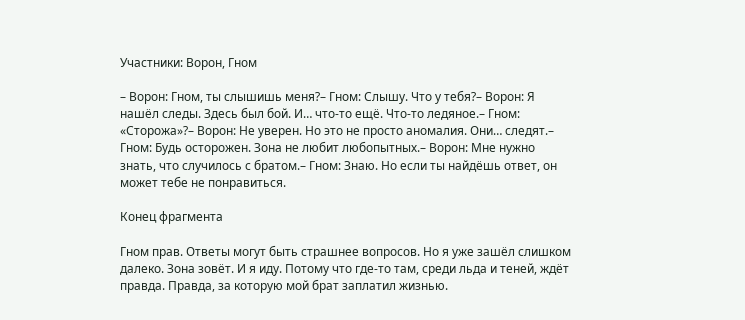Участники: Ворон, Гном

– Ворон: Гном, ты слышишь меня?– Гном: Слышу. Что у тебя?– Ворон: Я нашёл следы. Здесь был бой. И… что‑то ещё. Что‑то ледяное.– Гном: «Сторожа»?– Ворон: Не уверен. Но это не просто аномалия. Они… следят.– Гном: Будь осторожен. Зона не любит любопытных.– Ворон: Мне нужно знать, что случилось с братом.– Гном: Знаю. Но если ты найдёшь ответ, он может тебе не понравиться.

Конец фрагмента

Гном прав. Ответы могут быть страшнее вопросов. Но я уже зашёл слишком далеко. Зона зовёт. И я иду. Потому что где‑то там, среди льда и теней, ждёт правда. Правда, за которую мой брат заплатил жизнью.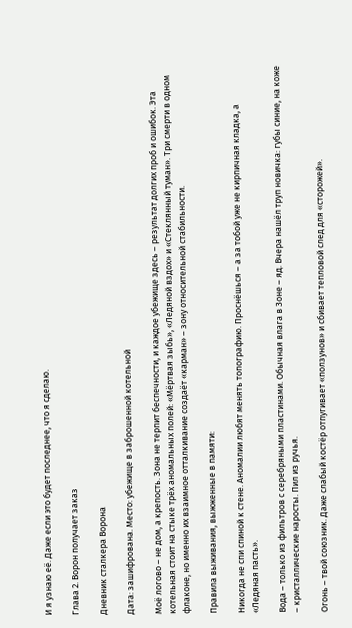И я узнаю её. Даже если это будет последнее, что я сделаю.

Глава 2. Ворон получает заказ

Дневник сталкера Ворона

Дата: зашифрована. Место: убежище в заброшенной котельной

Моё логово – не дом, а крепость. Зона не терпит беспечности, и каждое убежище здесь – результат долгих проб и ошибок. Эта котельная стоит на стыке трёх аномальных полей: «Мёртвая зыбь», «Ледяной вздох» и «Стеклянный туман». Три смерти в одном флаконе, но именно их взаимное отталкивание создаёт «карман» – зону относительной стабильности.

Правила выживания, выжженные в памяти:

Никогда не спи спиной к стене. Аномалии любят менять топографию. Проснёшься – а за тобой уже не кирпичная кладка, а «Ледяная пасть».

Вода – только из фильтров с серебряными пластинами. Обычная влага в Зоне – яд. Вчера нашёл труп новичка: губы синие, на коже – кристаллические наросты. Пил из ручья.

Огонь – твой союзник. Даже слабый костёр отпугивает «ползунов» и сбивает тепловой след для «сторожей».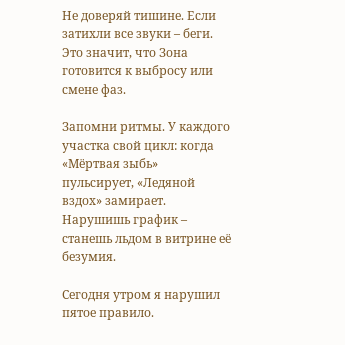Не доверяй тишине. Если затихли все звуки – беги. Это значит, что Зона готовится к выбросу или смене фаз.

Запомни ритмы. У каждого участка свой цикл: когда «Мёртвая зыбь» пульсирует, «Ледяной вздох» замирает. Нарушишь график – станешь льдом в витрине её безумия.

Сегодня утром я нарушил пятое правило.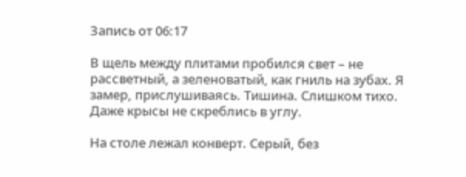Запись от 06:17

В щель между плитами пробился свет – не рассветный, а зеленоватый, как гниль на зубах. Я замер, прислушиваясь. Тишина. Слишком тихо. Даже крысы не скреблись в углу.

На столе лежал конверт. Серый, без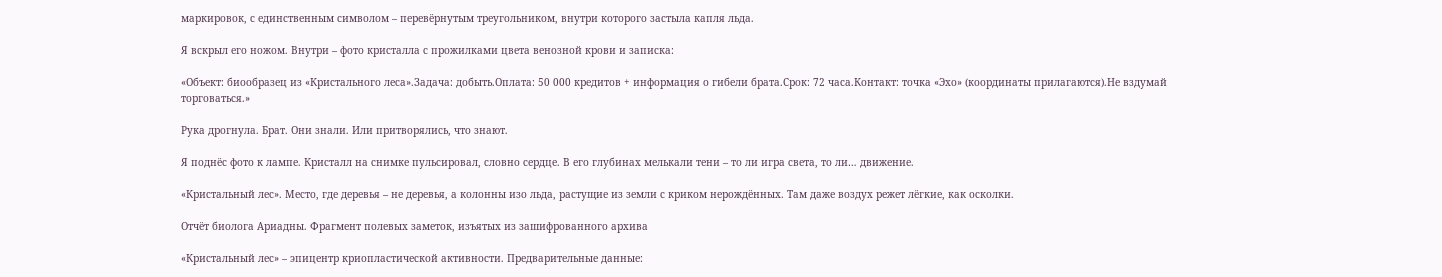маркировок, с единственным символом – перевёрнутым треугольником, внутри которого застыла капля льда.

Я вскрыл его ножом. Внутри – фото кристалла с прожилками цвета венозной крови и записка:

«Объект: биообразец из «Кристального леса».Задача: добыть.Оплата: 50 000 кредитов + информация о гибели брата.Срок: 72 часа.Контакт: точка «Эхо» (координаты прилагаются).Не вздумай торговаться.»

Рука дрогнула. Брат. Они знали. Или притворялись, что знают.

Я поднёс фото к лампе. Кристалл на снимке пульсировал, словно сердце. В его глубинах мелькали тени – то ли игра света, то ли… движение.

«Кристальный лес». Место, где деревья – не деревья, а колонны изо льда, растущие из земли с криком нерождённых. Там даже воздух режет лёгкие, как осколки.

Отчёт биолога Ариадны. Фрагмент полевых заметок, изъятых из зашифрованного архива

«Кристальный лес» – эпицентр криопластической активности. Предварительные данные: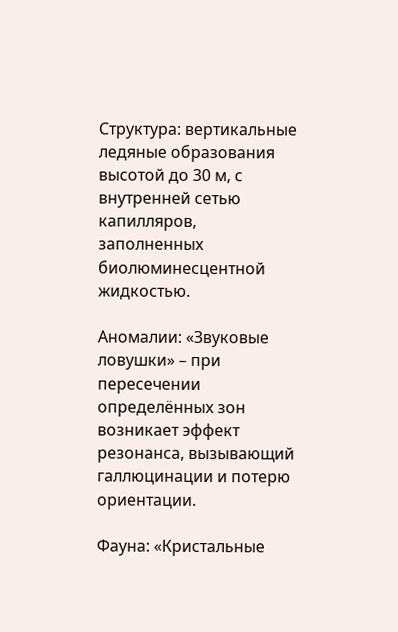Структура: вертикальные ледяные образования высотой до 30 м, с внутренней сетью капилляров, заполненных биолюминесцентной жидкостью.

Аномалии: «Звуковые ловушки» – при пересечении определённых зон возникает эффект резонанса, вызывающий галлюцинации и потерю ориентации.

Фауна: «Кристальные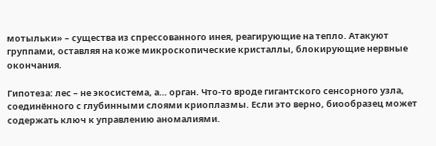мотыльки» – существа из спрессованного инея, реагирующие на тепло. Атакуют группами, оставляя на коже микроскопические кристаллы, блокирующие нервные окончания.

Гипотеза: лес – не экосистема, а… орган. Что‑то вроде гигантского сенсорного узла, соединённого с глубинными слоями криоплазмы. Если это верно, биообразец может содержать ключ к управлению аномалиями.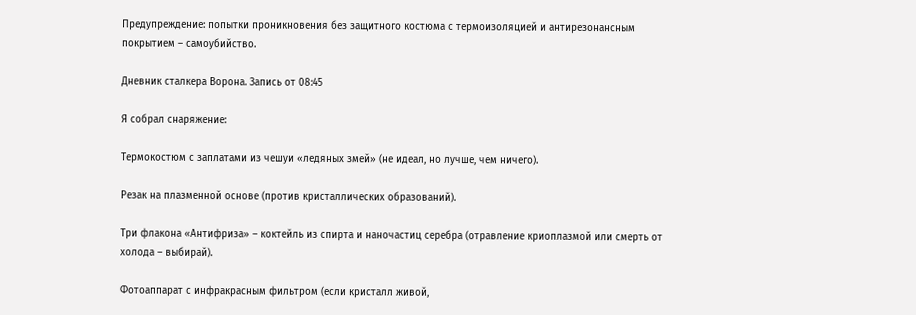Предупреждение: попытки проникновения без защитного костюма с термоизоляцией и антирезонансным покрытием – самоубийство.

Дневник сталкера Ворона. Запись от 08:45

Я собрал снаряжение:

Термокостюм с заплатами из чешуи «ледяных змей» (не идеал, но лучше, чем ничего).

Резак на плазменной основе (против кристаллических образований).

Три флакона «Антифриза» – коктейль из спирта и наночастиц серебра (отравление криоплазмой или смерть от холода – выбирай).

Фотоаппарат с инфракрасным фильтром (если кристалл живой,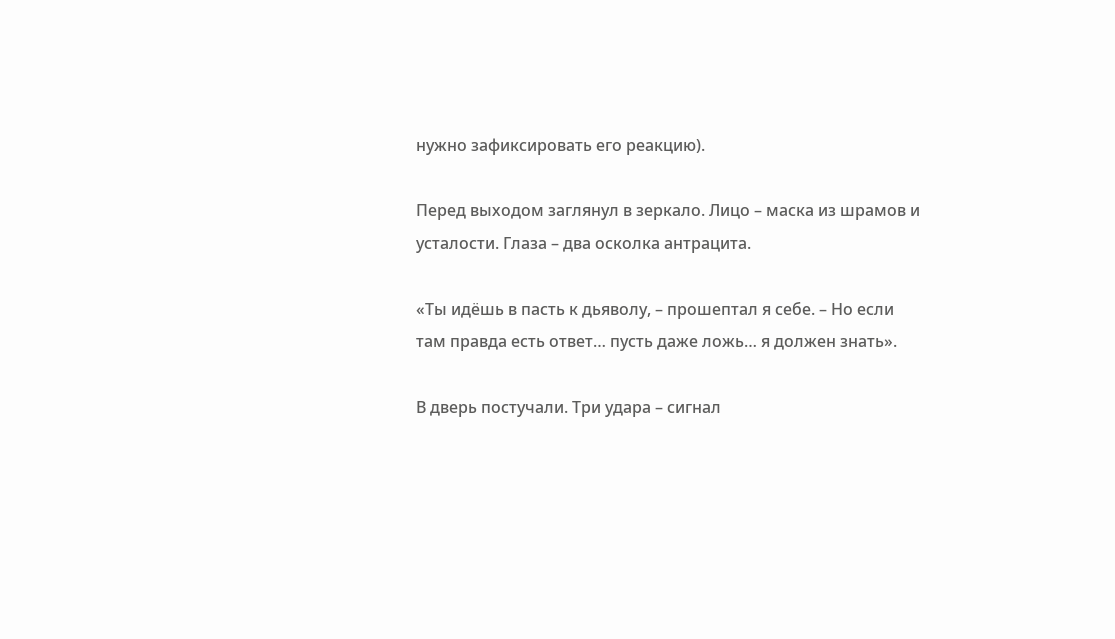нужно зафиксировать его реакцию).

Перед выходом заглянул в зеркало. Лицо – маска из шрамов и усталости. Глаза – два осколка антрацита.

«Ты идёшь в пасть к дьяволу, – прошептал я себе. – Но если там правда есть ответ… пусть даже ложь… я должен знать».

В дверь постучали. Три удара – сигнал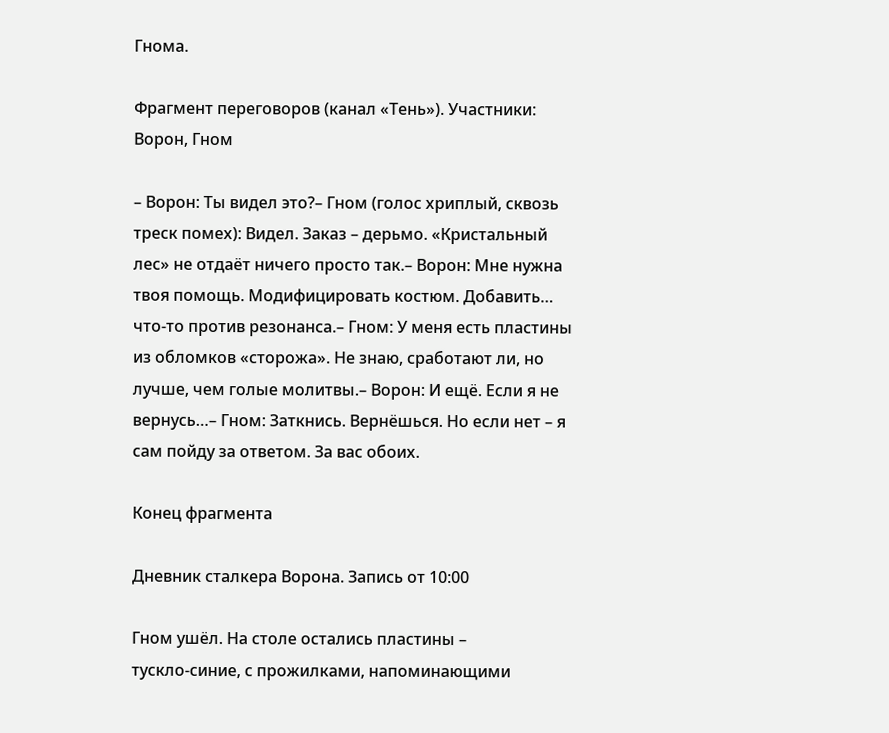Гнома.

Фрагмент переговоров (канал «Тень»). Участники: Ворон, Гном

– Ворон: Ты видел это?– Гном (голос хриплый, сквозь треск помех): Видел. Заказ – дерьмо. «Кристальный лес» не отдаёт ничего просто так.– Ворон: Мне нужна твоя помощь. Модифицировать костюм. Добавить… что‑то против резонанса.– Гном: У меня есть пластины из обломков «сторожа». Не знаю, сработают ли, но лучше, чем голые молитвы.– Ворон: И ещё. Если я не вернусь…– Гном: Заткнись. Вернёшься. Но если нет – я сам пойду за ответом. За вас обоих.

Конец фрагмента

Дневник сталкера Ворона. Запись от 10:00

Гном ушёл. На столе остались пластины – тускло‑синие, с прожилками, напоминающими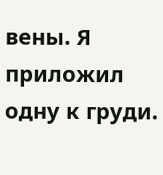вены. Я приложил одну к груди.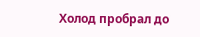Холод пробрал до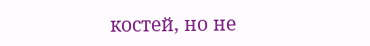костей, но не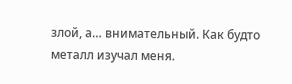злой, а… внимательный. Как будто металл изучал меня.